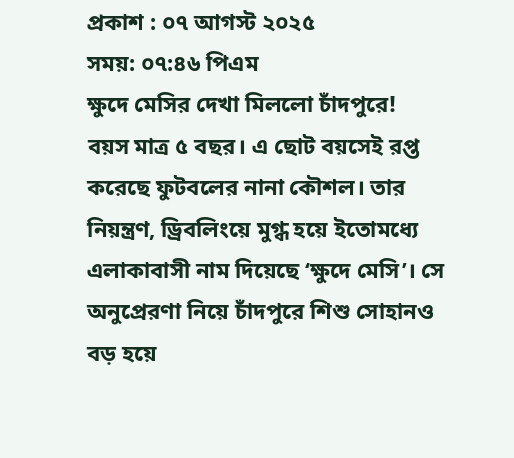প্রকাশ : ০৭ আগস্ট ২০২৫
সময়: ০৭:৪৬ পিএম
ক্ষুদে মেসির দেখা মিললো চাঁদপুরে!
বয়স মাত্র ৫ বছর। এ ছোট বয়সেই রপ্ত করেছে ফুটবলের নানা কৌশল। তার নিয়ন্ত্রণ, ড্রিবলিংয়ে মুগ্ধ হয়ে ইতোমধ্যে এলাকাবাসী নাম দিয়েছে ‘ক্ষুদে মেসি’। সে অনুপ্রেরণা নিয়ে চাঁদপুরে শিশু সোহানও বড় হয়ে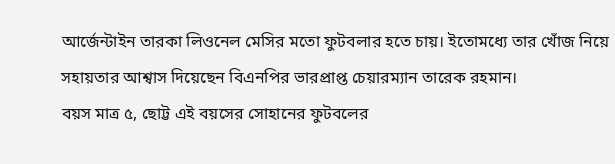আর্জেন্টাইন তারকা লিওনেল মেসির মতো ফুটবলার হতে চায়। ইতোমধ্যে তার খোঁজ নিয়ে সহায়তার আশ্বাস দিয়েছেন বিএনপির ভারপ্রাপ্ত চেয়ারম্যান তারেক রহমান।
বয়স মাত্র ৫, ছোট্ট এই বয়সের সোহানের ফুটবলের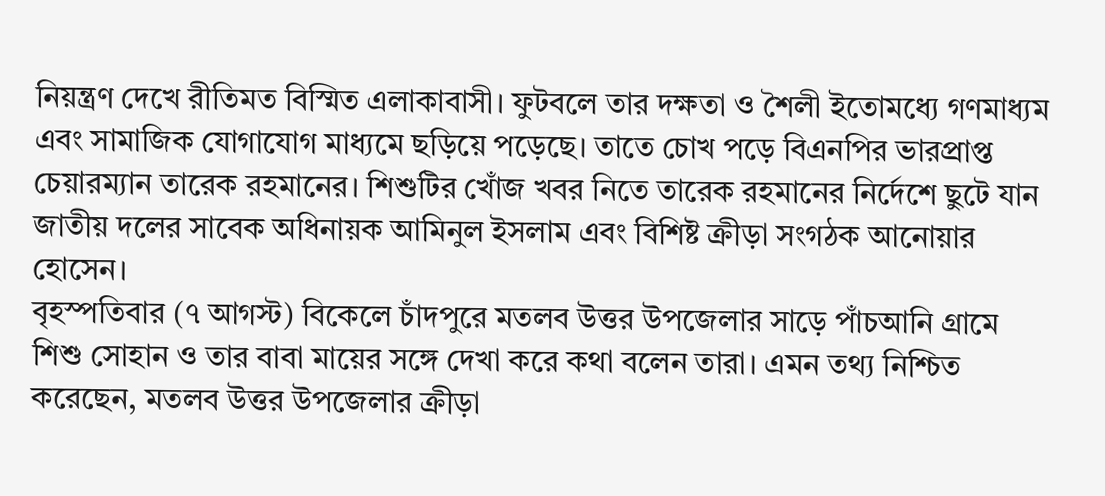নিয়ন্ত্রণ দেখে রীতিমত বিস্মিত এলাকাবাসী। ফুটবলে তার দক্ষতা ও শৈলী ইতোমধ্যে গণমাধ্যম এবং সামাজিক যোগাযোগ মাধ্যমে ছড়িয়ে পড়েছে। তাতে চোখ পড়ে বিএনপির ভারপ্রাপ্ত চেয়ারম্যান তারেক রহমানের। শিশুটির খোঁজ খবর নিতে তারেক রহমানের নির্দেশে ছুটে যান জাতীয় দলের সাবেক অধিনায়ক আমিনুল ইসলাম এবং বিশিষ্ট ক্রীড়া সংগঠক আনোয়ার হোসেন।
বৃহস্পতিবার (৭ আগস্ট) বিকেলে চাঁদপুরে মতলব উত্তর উপজেলার সাড়ে পাঁচআনি গ্রামে শিশু সোহান ও তার বাবা মায়ের সঙ্গে দেখা করে কথা বলেন তারা। এমন তথ্য নিশ্চিত করেছেন, মতলব উত্তর উপজেলার ক্রীড়া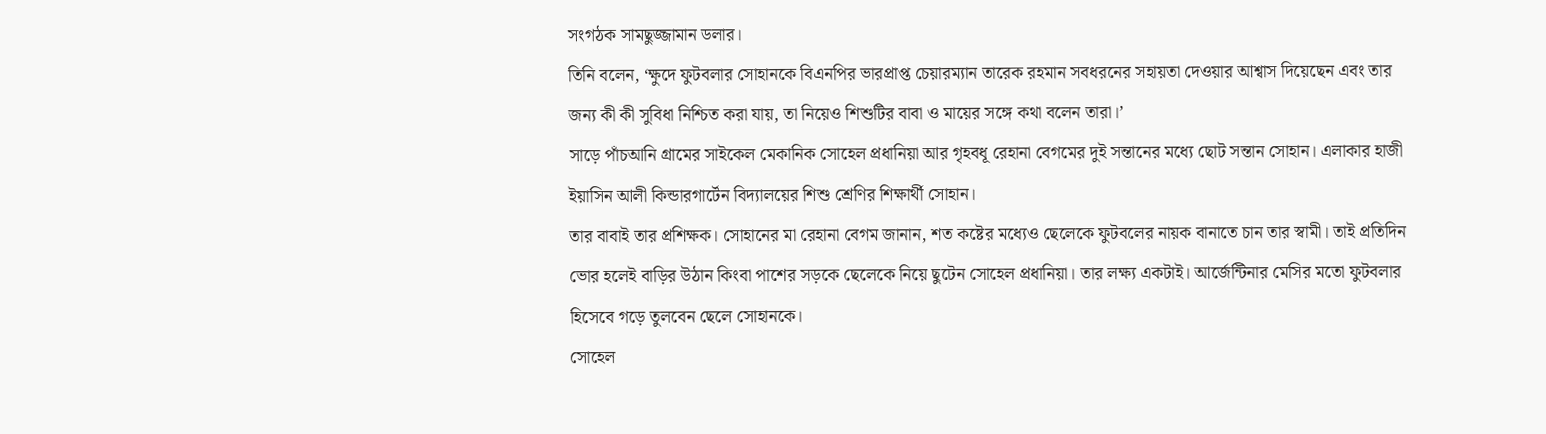সংগঠক সামছুজ্জামান ডলার।
তিনি বলেন, ‘ক্ষুদে ফুটবলার সোহানকে বিএনপির ভারপ্রাপ্ত চেয়ারম্যান তারেক রহমান সবধরনের সহায়তা দেওয়ার আশ্বাস দিয়েছেন এবং তার জন্য কী কী সুবিধা নিশ্চিত করা যায়, তা নিয়েও শিশুটির বাবা ও মায়ের সঙ্গে কথা বলেন তারা।’
সাড়ে পাঁচআনি গ্রামের সাইকেল মেকানিক সোহেল প্রধানিয়া আর গৃহবধূ রেহানা বেগমের দুই সন্তানের মধ্যে ছোট সন্তান সোহান। এলাকার হাজী ইয়াসিন আলী কিন্ডারগার্টেন বিদ্যালয়ের শিশু শ্রেণির শিক্ষার্থী সোহান।
তার বাবাই তার প্রশিক্ষক। সোহানের মা রেহানা বেগম জানান, শত কষ্টের মধ্যেও ছেলেকে ফুটবলের নায়ক বানাতে চান তার স্বামী। তাই প্রতিদিন ভোর হলেই বাড়ির উঠান কিংবা পাশের সড়কে ছেলেকে নিয়ে ছুটেন সোহেল প্রধানিয়া। তার লক্ষ্য একটাই। আর্জেন্টিনার মেসির মতো ফুটবলার হিসেবে গড়ে তুলবেন ছেলে সোহানকে।
সোহেল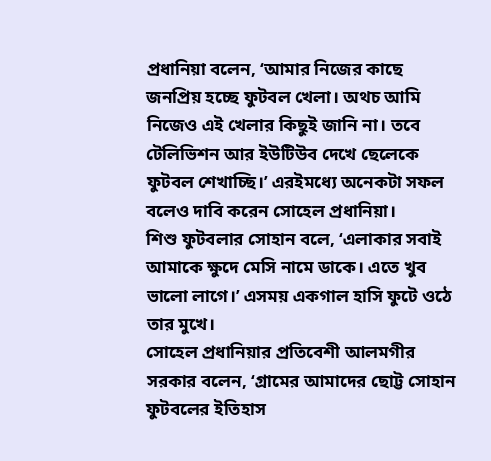প্রধানিয়া বলেন, ‘আমার নিজের কাছে জনপ্রিয় হচ্ছে ফুটবল খেলা। অথচ আমি নিজেও এই খেলার কিছুই জানি না। তবে টেলিভিশন আর ইউটিউব দেখে ছেলেকে ফুটবল শেখাচ্ছি।’ এরইমধ্যে অনেকটা সফল বলেও দাবি করেন সোহেল প্রধানিয়া।
শিশু ফুটবলার সোহান বলে, ‘এলাকার সবাই আমাকে ক্ষুদে মেসি নামে ডাকে। এতে খুব ভালো লাগে।’ এসময় একগাল হাসি ফুটে ওঠে তার মুখে।
সোহেল প্রধানিয়ার প্রতিবেশী আলমগীর সরকার বলেন, ‘গ্রামের আমাদের ছোট্ট সোহান ফুটবলের ইতিহাস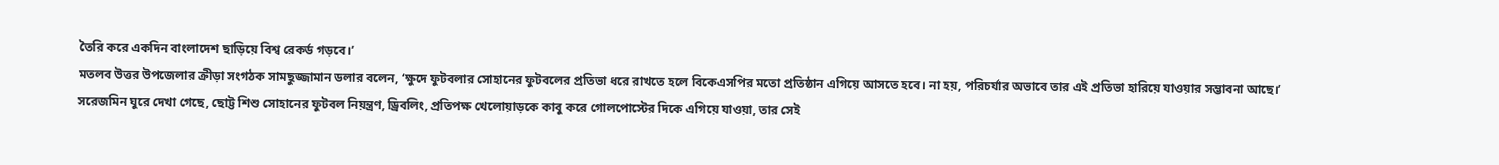তৈরি করে একদিন বাংলাদেশ ছাড়িয়ে বিশ্ব রেকর্ড গড়বে।’
মতলব উত্তর উপজেলার ক্রীড়া সংগঠক সামছুজ্জামান ডলার বলেন, ‘ক্ষুদে ফুটবলার সোহানের ফুটবলের প্রতিভা ধরে রাখতে হলে বিকেএসপির মতো প্রতিষ্ঠান এগিয়ে আসতে হবে। না হয়, পরিচর্যার অভাবে তার এই প্রতিভা হারিয়ে যাওয়ার সম্ভাবনা আছে।’
সরেজমিন ঘুরে দেখা গেছে, ছোট্ট শিশু সোহানের ফুটবল নিয়ন্ত্রণ, ড্রিবলিং, প্রতিপক্ষ খেলোয়াড়কে কাবু করে গোলপোস্টের দিকে এগিয়ে যাওয়া, তার সেই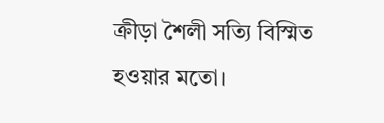ক্রীড়া শৈলী সত্যি বিস্মিত হওয়ার মতো।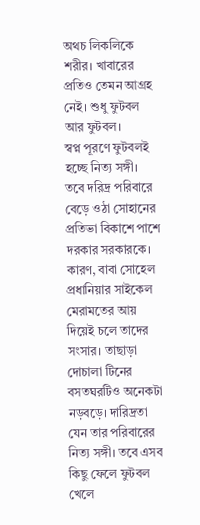অথচ লিকলিকে শরীর। খাবারের প্রতিও তেমন আগ্রহ নেই। শুধু ফুটবল আর ফুটবল।
স্বপ্ন পূরণে ফুটবলই হচ্ছে নিত্য সঙ্গী। তবে দরিদ্র পরিবারে বেড়ে ওঠা সোহানের প্রতিভা বিকাশে পাশে দরকার সরকারকে। কারণ, বাবা সোহেল প্রধানিয়ার সাইকেল মেরামতের আয় দিয়েই চলে তাদের সংসার। তাছাড়া দোচালা টিনের বসতঘরটিও অনেকটা নড়বড়ে। দারিদ্রতা যেন তার পরিবারের নিত্য সঙ্গী। তবে এসব কিছু ফেলে ফুটবল খেলে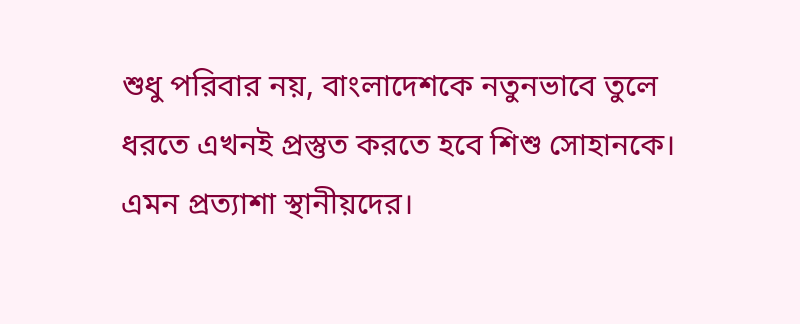শুধু পরিবার নয়, বাংলাদেশকে নতুনভাবে তুলে ধরতে এখনই প্রস্তুত করতে হবে শিশু সোহানকে। এমন প্রত্যাশা স্থানীয়দের।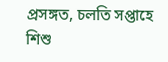প্রসঙ্গত, চলতি সপ্তাহে শিশু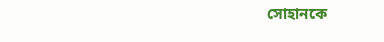সোহানকে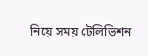নিয়ে সময় টেলিভিশন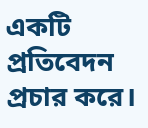একটি প্রতিবেদন প্রচার করে।